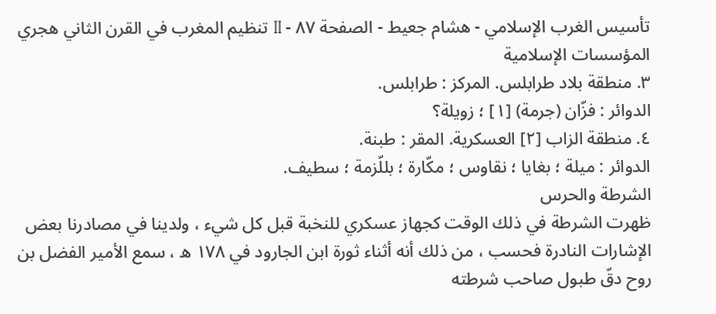تأسيس الغرب الإسلامي - هشام جعيط - الصفحة ٨٧ - II تنظيم المغرب في القرن الثاني هجري المؤسسات الإسلامية
٣. منطقة بلاد طرابلس. المركز : طرابلس.
الدوائر : فزّان (جرمة) [١] ؛ زويلة؟
٤. منطقة الزاب [٢] العسكرية. المقر : طبنة.
الدوائر : ميلة ؛ بغايا ؛ نقاوس ؛ مكّارة ؛ بللّزمة ؛ سطيف.
الشرطة والحرس
ظهرت الشرطة في ذلك الوقت كجهاز عسكري للنخبة قبل كل شيء ، ولدينا في مصادرنا بعض الإشارات النادرة فحسب ، من ذلك أنه أثناء ثورة ابن الجارود في ١٧٨ ه ، سمع الأمير الفضل بن روح دقّ طبول صاحب شرطته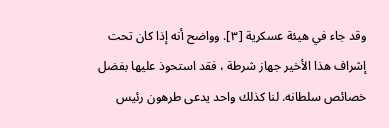وقد جاء في هيئة عسكرية [٣]. وواضح أنه إذا كان تحت إشراف هذا الأخير جهاز شرطة ، فقد استحوذ عليها بفضل خصائص سلطانه. لنا كذلك واحد يدعى طرهون رئيس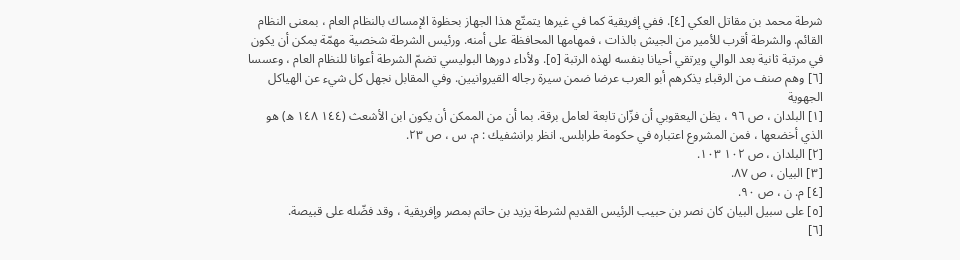شرطة محمد بن مقاتل العكي [٤]. ففي إفريقية كما في غيرها يتمتّع هذا الجهاز بحظوة الإمساك بالنظام العام ، بمعنى النظام القائم. والشرطة أقرب للأمير من الجيش بالذات ، فمهامها المحافظة على أمنه. ورئيس الشرطة شخصية مهمّة يمكن أن يكون في مرتبة ثانية بعد الوالي ويرتقي أحيانا بنفسه لهذه الرتبة [٥]. ولأداء دورها البوليسي تضمّ الشرطة أعوانا للنظام العام ، وعسسا [٦] وهم صنف من الرقباء يذكرهم أبو العرب عرضا ضمن سيرة رجاله القيروانيين. وفي المقابل نجهل كل شيء عن الهياكل الجهوية
[١] البلدان ، ص ٩٦ ، يظن اليعقوبي أن فزّان تابعة لعامل برقة. بما أن من الممكن أن يكون ابن الأشعث (١٤٤ ١٤٨ ه) هو الذي أخضعها ، فمن المشروع اعتباره في حكومة طرابلس. انظر برانشفيك : م. س ، ص ٢٣.
[٢] البلدان ، ص ١٠٢ ١٠٣.
[٣] البيان ، ص ٨٧.
[٤] م. ن ، ص ٩٠.
[٥] على سبيل البيان كان نصر بن حبيب الرئيس القديم لشرطة يزيد بن حاتم بمصر وإفريقية ، وقد فضّله على قبيصة.
[٦]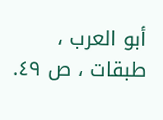أبو العرب ، طبقات ، ص ٤٩.